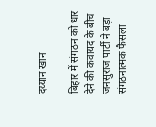दय्यान खान

बिहार में संगठन को धार देने की कवायद के बीच जनसुराज पार्टी ने बड़ा संगठनात्मक फैसला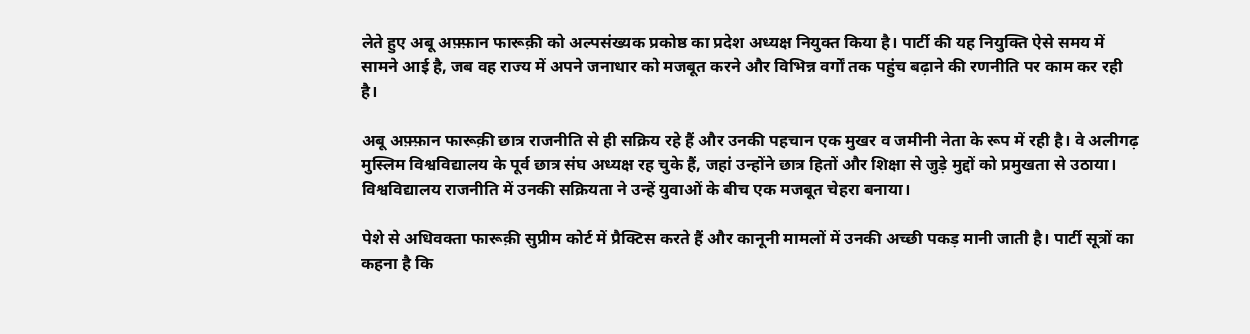लेते हुए अबू अफ़्फ़ान फारूक़ी को अल्पसंख्यक प्रकोष्ठ का प्रदेश अध्यक्ष नियुक्त किया है। पार्टी की यह नियुक्ति ऐसे समय में सामने आई है, जब वह राज्य में अपने जनाधार को मजबूत करने और विभिन्न वर्गों तक पहुंच बढ़ाने की रणनीति पर काम कर रही है।

अबू अफ़्फ़ान फारूक़ी छात्र राजनीति से ही सक्रिय रहे हैं और उनकी पहचान एक मुखर व जमीनी नेता के रूप में रही है। वे अलीगढ़ मुस्लिम विश्वविद्यालय के पूर्व छात्र संघ अध्यक्ष रह चुके हैं, जहां उन्होंने छात्र हितों और शिक्षा से जुड़े मुद्दों को प्रमुखता से उठाया। विश्वविद्यालय राजनीति में उनकी सक्रियता ने उन्हें युवाओं के बीच एक मजबूत चेहरा बनाया।

पेशे से अधिवक्ता फारूक़ी सुप्रीम कोर्ट में प्रैक्टिस करते हैं और कानूनी मामलों में उनकी अच्छी पकड़ मानी जाती है। पार्टी सूत्रों का कहना है कि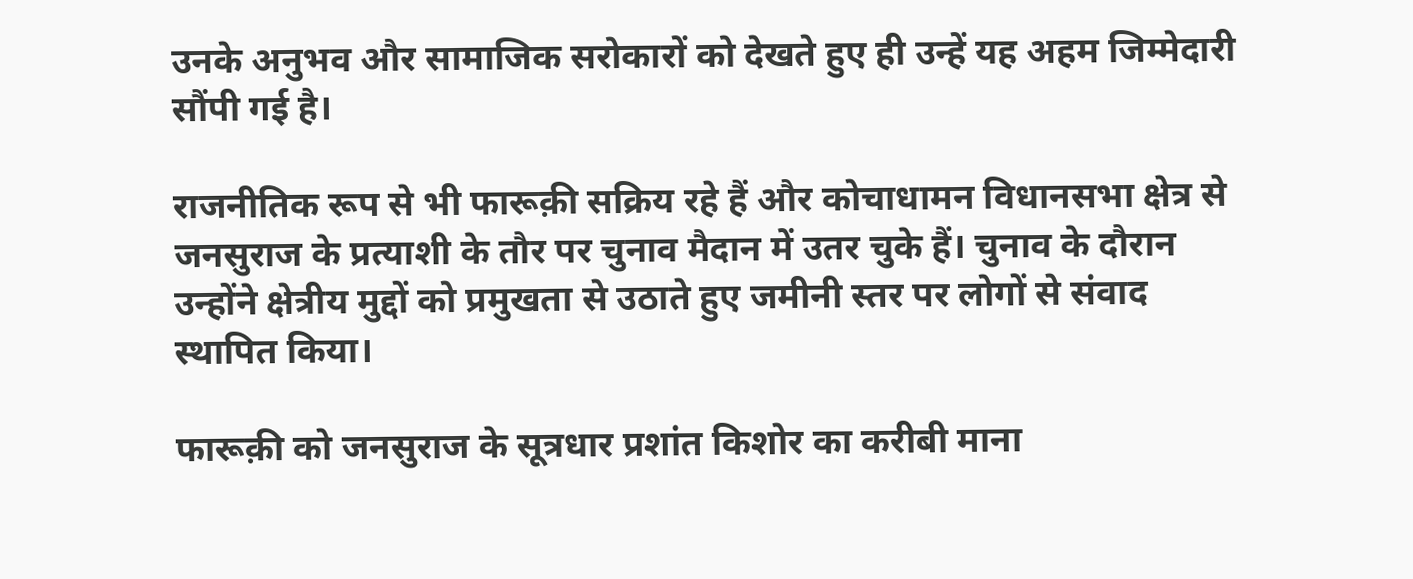उनके अनुभव और सामाजिक सरोकारों को देखते हुए ही उन्हें यह अहम जिम्मेदारी सौंपी गई है।

राजनीतिक रूप से भी फारूक़ी सक्रिय रहे हैं और कोचाधामन विधानसभा क्षेत्र से जनसुराज के प्रत्याशी के तौर पर चुनाव मैदान में उतर चुके हैं। चुनाव के दौरान उन्होंने क्षेत्रीय मुद्दों को प्रमुखता से उठाते हुए जमीनी स्तर पर लोगों से संवाद स्थापित किया।

फारूक़ी को जनसुराज के सूत्रधार प्रशांत किशोर का करीबी माना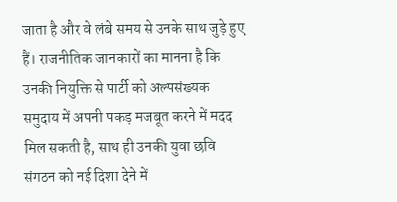जाता है और वे लंबे समय से उनके साथ जुड़े हुए हैं। राजनीतिक जानकारों का मानना है कि उनकी नियुक्ति से पार्टी को अल्पसंख्यक समुदाय में अपनी पकड़ मजबूत करने में मदद मिल सकती है, साथ ही उनकी युवा छवि संगठन को नई दिशा देने में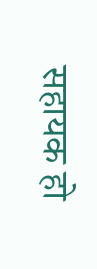सहायक हो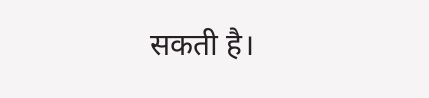सकती है।